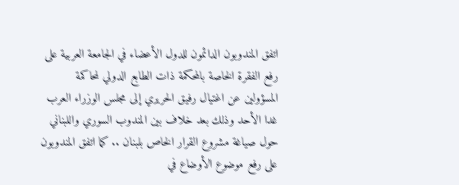اتفق المندوبون الدائمون للدول الأعضاء في الجامعة العربية على رفع الفقرة الخاصة بالمحكمة ذات الطابع الدولي لمحاكمة المسؤولين عن اغتيال رفيق الحريري إلى مجلس الوزراء العرب غدا الأحد وذلك بعد خلاف بين المندوب السوري واللبناني حول صياغة مشروع القرار الخاص بلبنان .. كما اتفق المندوبون على رفع موضوع الأوضاع في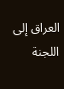العراق إلى اللجنة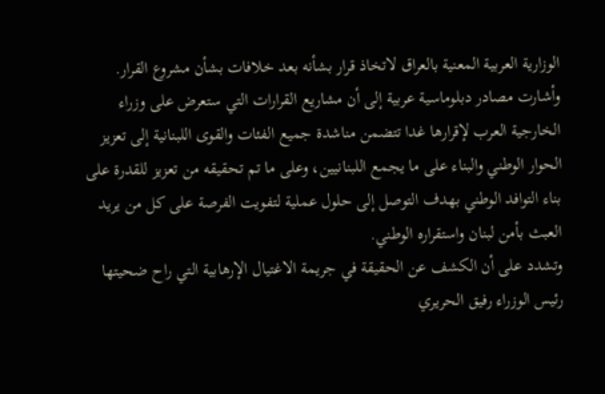الوزارية العربية المعنية بالعراق لاتخاذ قرار بشأنه بعد خلافات بشأن مشروع القرار.
وأشارت مصادر دبلوماسية عربية إلى أن مشاريع القرارات التي ستعرض على وزراء الخارجية العرب لإقرارها غدا تتضمن مناشدة جميع الفئات والقوى اللبنانية إلى تعزيز الحوار الوطني والبناء على ما يجمع اللبنانيين، وعلى ما تم تحقيقه من تعزيز للقدرة على بناء التوافد الوطني بهدف التوصل إلى حلول عملية لتفويت الفرصة على كل من يريد العبث بأمن لبنان واستقراره الوطني.
وتشدد على أن الكشف عن الحقيقة في جريمة الاغتيال الإرهابية التي راح ضحيتها رئيس الوزراء رفيق الحريري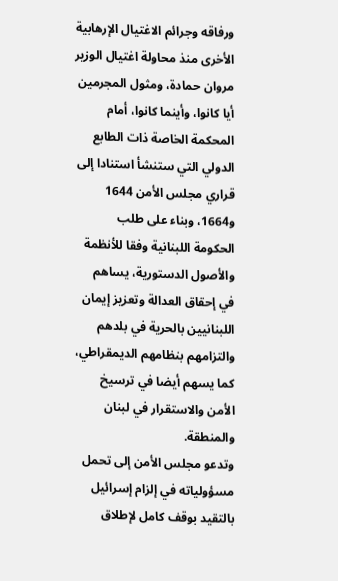ورفاقه وجرائم الاغتيال الإرهابية الأخرى منذ محاولة اغتيال الوزير مروان حمادة، ومثول المجرمين أيا كانوا، وأينما كانوا، أمام المحكمة الخاصة ذات الطابع الدولي التي ستنشأ استنادا إلى قراري مجلس الأمن 1644 و1664، وبناء على طلب الحكومة اللبنانية وفقا للأنظمة والأصول الدستورية، يساهم في إحقاق العدالة وتعزيز إيمان اللبنانيين بالحرية في بلدهم والتزامهم بنظامهم الديمقراطي، كما يسهم أيضا في ترسيخ الأمن والاستقرار في لبنان والمنطقة.
وتدعو مجلس الأمن إلى تحمل مسؤولياته في إلزام إسرائيل بالتقيد بوقف كامل لإطلاق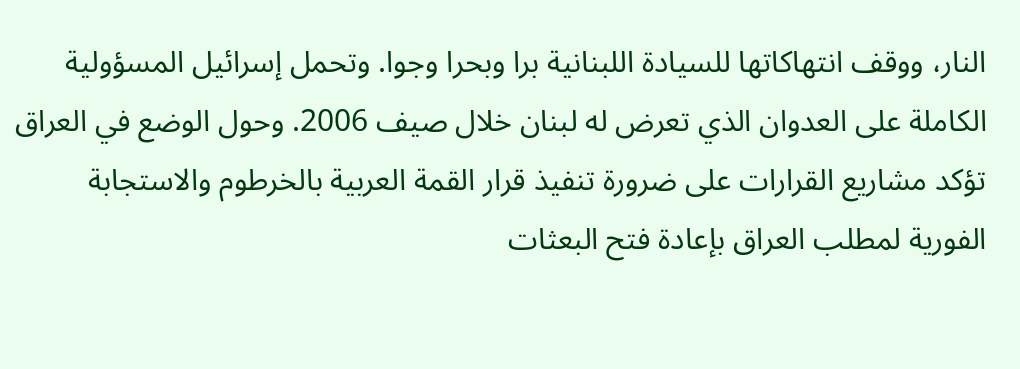النار، ووقف انتهاكاتها للسيادة اللبنانية برا وبحرا وجوا. وتحمل إسرائيل المسؤولية الكاملة على العدوان الذي تعرض له لبنان خلال صيف 2006. وحول الوضع في العراق تؤكد مشاريع القرارات على ضرورة تنفيذ قرار القمة العربية بالخرطوم والاستجابة الفورية لمطلب العراق بإعادة فتح البعثات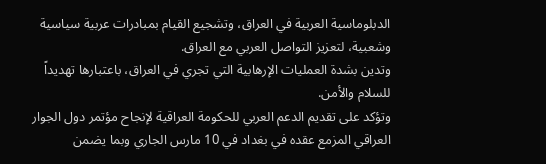الدبلوماسية العربية في العراق، وتشجيع القيام بمبادرات عربية سياسية وشعبية، لتعزيز التواصل العربي مع العراق.
وتدين بشدة العمليات الإرهابية التي تجري في العراق، باعتبارها تهديداً للسلام والأمن.
وتؤكد على تقديم الدعم العربي للحكومة العراقية لإنجاح مؤتمر دول الجوار العراقي المزمع عقده في بغداد في 10 مارس الجاري وبما يضمن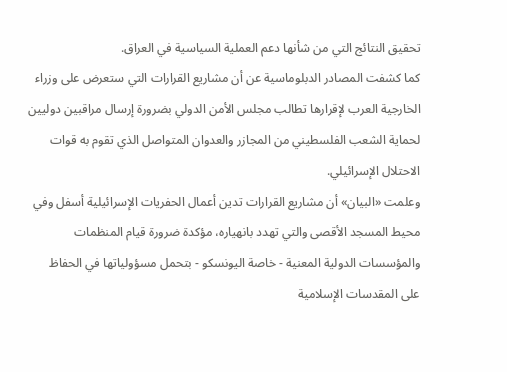تحقيق النتائج التي من شأنها دعم العملية السياسية في العراق.
كما كشفت المصادر الدبلوماسية عن أن مشاريع القرارات التي ستعرض على وزراء الخارجية العرب لإقرارها تطالب مجلس الأمن الدولي بضرورة إرسال مراقبين دوليين لحماية الشعب الفلسطيني من المجازر والعدوان المتواصل الذي تقوم به قوات الاحتلال الإسرائيلي.
وعلمت «البيان» أن مشاريع القرارات تدين أعمال الحفريات الإسرائيلية أسفل وفي محيط المسجد الأقصى والتي تهدد بانهياره، مؤكدة ضرورة قيام المنظمات والمؤسسات الدولية المعنية - خاصة اليونسكو - بتحمل مسؤولياتها في الحفاظ على المقدسات الإسلامية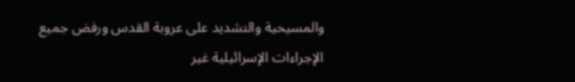والمسيحية والتشديد على عروبة القدس ورفض جميع الإجراءات الإسرائيلية غير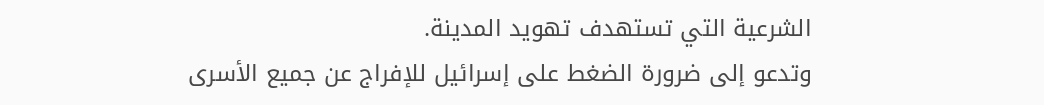الشرعية التي تستهدف تهويد المدينة.
وتدعو إلى ضرورة الضغط على إسرائيل للإفراج عن جميع الأسرى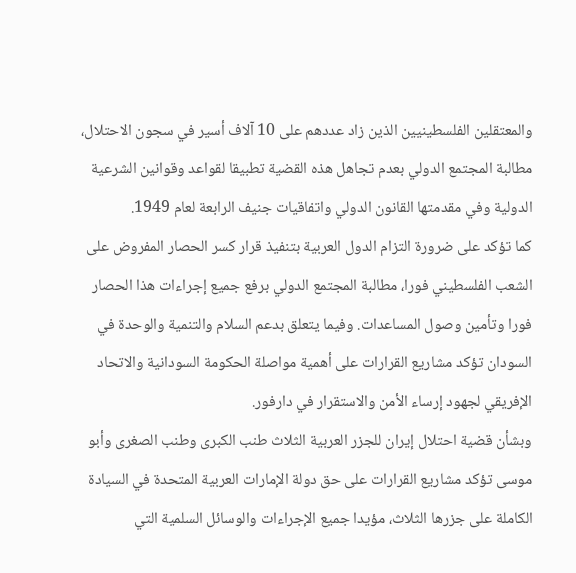والمعتقلين الفلسطينيين الذين زاد عددهم على 10 آلاف أسير في سجون الاحتلال، مطالبة المجتمع الدولي بعدم تجاهل هذه القضية تطبيقا لقواعد وقوانين الشرعية الدولية وفي مقدمتها القانون الدولي واتفاقيات جنيف الرابعة لعام 1949.
كما تؤكد على ضرورة التزام الدول العربية بتنفيذ قرار كسر الحصار المفروض على الشعب الفلسطيني فورا، مطالبة المجتمع الدولي برفع جميع إجراءات هذا الحصار فورا وتأمين وصول المساعدات. وفيما يتعلق بدعم السلام والتنمية والوحدة في السودان تؤكد مشاريع القرارات على أهمية مواصلة الحكومة السودانية والاتحاد الإفريقي لجهود إرساء الأمن والاستقرار في دارفور.
وبشأن قضية احتلال إيران للجزر العربية الثلاث طنب الكبرى وطنب الصغرى وأبو موسى تؤكد مشاريع القرارات على حق دولة الإمارات العربية المتحدة في السيادة الكاملة على جزرها الثلاث، مؤيدا جميع الإجراءات والوسائل السلمية التي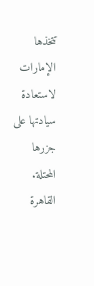تتخذها الإمارات لاستعادة سيادتها على جزرها المحتلة.
القاهرة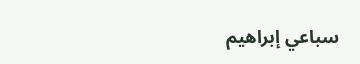سباعي إبراهيم